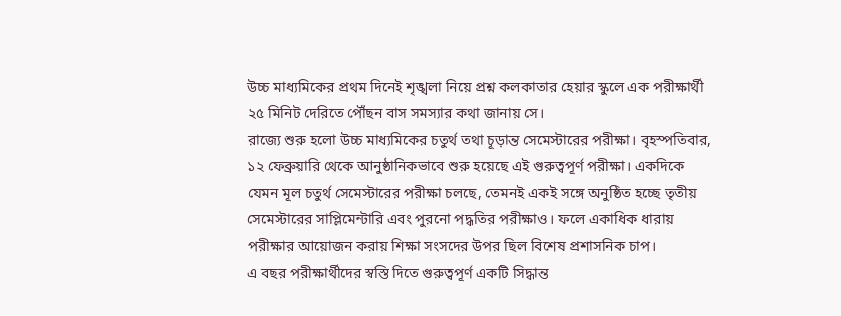উচ্চ মাধ্যমিকের প্রথম দিনেই শৃঙ্খলা নিয়ে প্রশ্ন কলকাতার হেয়ার স্কুলে এক পরীক্ষার্থী ২৫ মিনিট দেরিতে পৌঁছন বাস সমস্যার কথা জানায় সে।
রাজ্যে শুরু হলো উচ্চ মাধ্যমিকের চতুর্থ তথা চূড়ান্ত সেমেস্টারের পরীক্ষা। বৃহস্পতিবার, ১২ ফেব্রুয়ারি থেকে আনুষ্ঠানিকভাবে শুরু হয়েছে এই গুরুত্বপূর্ণ পরীক্ষা। একদিকে যেমন মূল চতুর্থ সেমেস্টারের পরীক্ষা চলছে, তেমনই একই সঙ্গে অনুষ্ঠিত হচ্ছে তৃতীয় সেমেস্টারের সাপ্লিমেন্টারি এবং পুরনো পদ্ধতির পরীক্ষাও। ফলে একাধিক ধারায় পরীক্ষার আয়োজন করায় শিক্ষা সংসদের উপর ছিল বিশেষ প্রশাসনিক চাপ।
এ বছর পরীক্ষার্থীদের স্বস্তি দিতে গুরুত্বপূর্ণ একটি সিদ্ধান্ত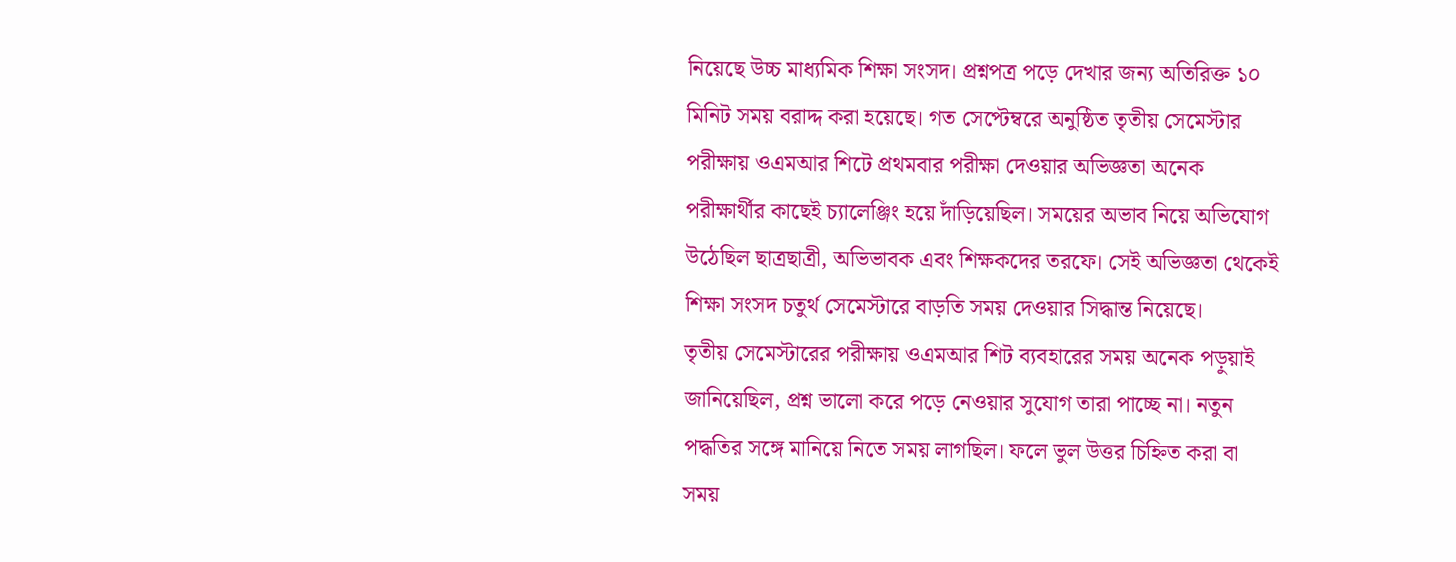নিয়েছে উচ্চ মাধ্যমিক শিক্ষা সংসদ। প্রশ্নপত্র পড়ে দেখার জন্য অতিরিক্ত ১০ মিনিট সময় বরাদ্দ করা হয়েছে। গত সেপ্টেম্বরে অনুষ্ঠিত তৃতীয় সেমেস্টার পরীক্ষায় ওএমআর শিটে প্রথমবার পরীক্ষা দেওয়ার অভিজ্ঞতা অনেক পরীক্ষার্থীর কাছেই চ্যালেঞ্জিং হয়ে দাঁড়িয়েছিল। সময়ের অভাব নিয়ে অভিযোগ উঠেছিল ছাত্রছাত্রী, অভিভাবক এবং শিক্ষকদের তরফে। সেই অভিজ্ঞতা থেকেই শিক্ষা সংসদ চতুর্থ সেমেস্টারে বাড়তি সময় দেওয়ার সিদ্ধান্ত নিয়েছে।
তৃতীয় সেমেস্টারের পরীক্ষায় ওএমআর শিট ব্যবহারের সময় অনেক পড়ুয়াই জানিয়েছিল, প্রশ্ন ভালো করে পড়ে নেওয়ার সুযোগ তারা পাচ্ছে না। নতুন পদ্ধতির সঙ্গে মানিয়ে নিতে সময় লাগছিল। ফলে ভুল উত্তর চিহ্নিত করা বা সময়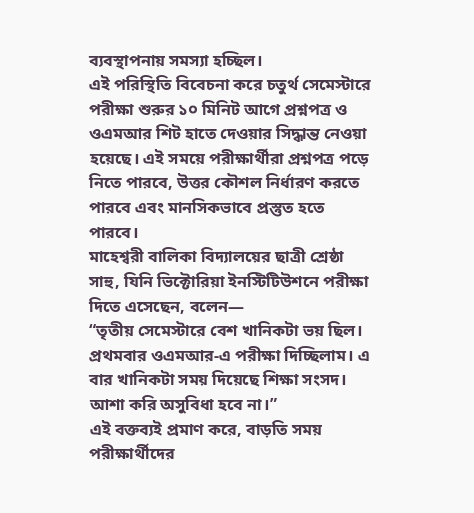ব্যবস্থাপনায় সমস্যা হচ্ছিল।
এই পরিস্থিতি বিবেচনা করে চতুর্থ সেমেস্টারে পরীক্ষা শুরুর ১০ মিনিট আগে প্রশ্নপত্র ও ওএমআর শিট হাতে দেওয়ার সিদ্ধান্ত নেওয়া হয়েছে। এই সময়ে পরীক্ষার্থীরা প্রশ্নপত্র পড়ে নিতে পারবে, উত্তর কৌশল নির্ধারণ করতে পারবে এবং মানসিকভাবে প্রস্তুত হতে পারবে।
মাহেশ্বরী বালিকা বিদ্যালয়ের ছাত্রী শ্রেষ্ঠা সাহু, যিনি ভিক্টোরিয়া ইনস্টিটিউশনে পরীক্ষা দিতে এসেছেন, বলেন—
“তৃতীয় সেমেস্টারে বেশ খানিকটা ভয় ছিল। প্রথমবার ওএমআর-এ পরীক্ষা দিচ্ছিলাম। এ বার খানিকটা সময় দিয়েছে শিক্ষা সংসদ। আশা করি অসুবিধা হবে না।”
এই বক্তব্যই প্রমাণ করে, বাড়তি সময় পরীক্ষার্থীদের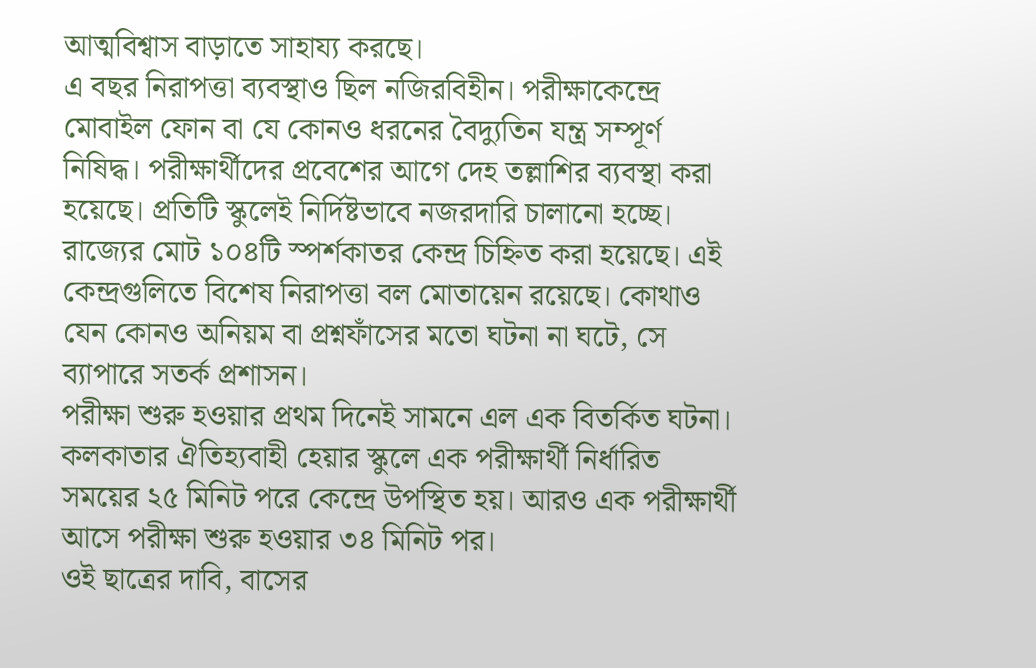আত্মবিশ্বাস বাড়াতে সাহায্য করছে।
এ বছর নিরাপত্তা ব্যবস্থাও ছিল নজিরবিহীন। পরীক্ষাকেন্দ্রে মোবাইল ফোন বা যে কোনও ধরনের বৈদ্যুতিন যন্ত্র সম্পূর্ণ নিষিদ্ধ। পরীক্ষার্থীদের প্রবেশের আগে দেহ তল্লাশির ব্যবস্থা করা হয়েছে। প্রতিটি স্কুলেই নির্দিষ্টভাবে নজরদারি চালানো হচ্ছে।
রাজ্যের মোট ১০৪টি স্পর্শকাতর কেন্দ্র চিহ্নিত করা হয়েছে। এই কেন্দ্রগুলিতে বিশেষ নিরাপত্তা বল মোতায়েন রয়েছে। কোথাও যেন কোনও অনিয়ম বা প্রশ্নফাঁসের মতো ঘটনা না ঘটে, সে ব্যাপারে সতর্ক প্রশাসন।
পরীক্ষা শুরু হওয়ার প্রথম দিনেই সামনে এল এক বিতর্কিত ঘটনা। কলকাতার ঐতিহ্যবাহী হেয়ার স্কুলে এক পরীক্ষার্থী নির্ধারিত সময়ের ২৫ মিনিট পরে কেন্দ্রে উপস্থিত হয়। আরও এক পরীক্ষার্থী আসে পরীক্ষা শুরু হওয়ার ৩৪ মিনিট পর।
ওই ছাত্রের দাবি, বাসের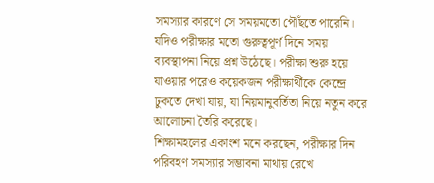সমস্যার কারণে সে সময়মতো পৌঁছতে পারেনি। যদিও পরীক্ষার মতো গুরুত্বপূর্ণ দিনে সময় ব্যবস্থাপনা নিয়ে প্রশ্ন উঠেছে। পরীক্ষা শুরু হয়ে যাওয়ার পরেও কয়েকজন পরীক্ষার্থীকে কেন্দ্রে ঢুকতে দেখা যায়, যা নিয়মানুবর্তিতা নিয়ে নতুন করে আলোচনা তৈরি করেছে।
শিক্ষামহলের একাংশ মনে করছেন, পরীক্ষার দিন পরিবহণ সমস্যার সম্ভাবনা মাথায় রেখে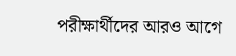পরীক্ষার্থীদের আরও আগে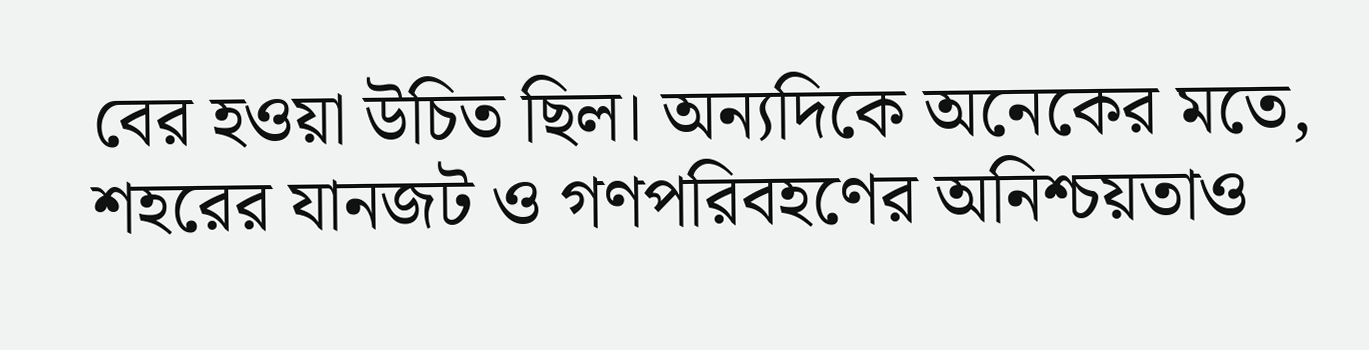বের হওয়া উচিত ছিল। অন্যদিকে অনেকের মতে, শহরের যানজট ও গণপরিবহণের অনিশ্চয়তাও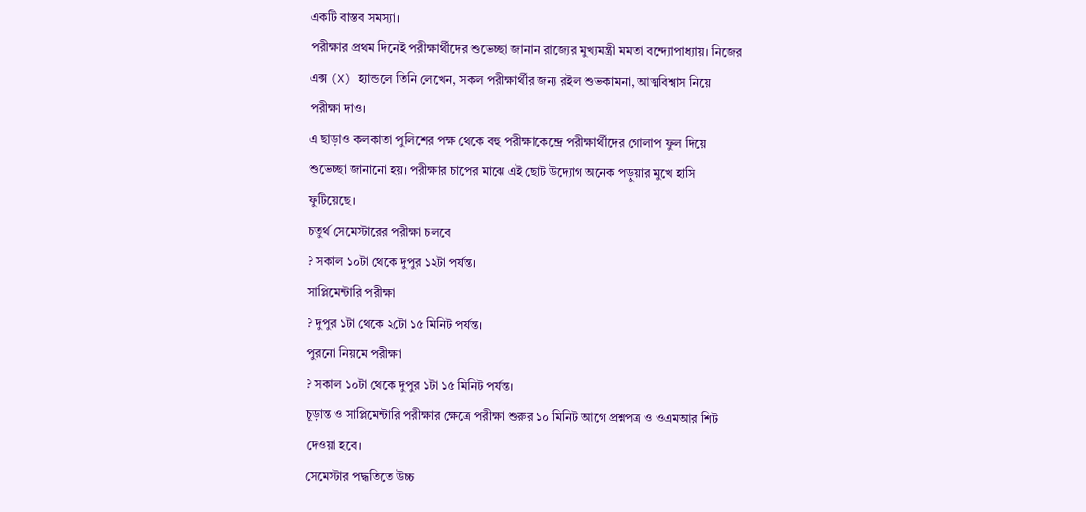একটি বাস্তব সমস্যা।
পরীক্ষার প্রথম দিনেই পরীক্ষার্থীদের শুভেচ্ছা জানান রাজ্যের মুখ্যমন্ত্রী মমতা বন্দ্যোপাধ্যায়। নিজের এক্স (X) হ্যান্ডলে তিনি লেখেন, সকল পরীক্ষার্থীর জন্য রইল শুভকামনা, আত্মবিশ্বাস নিয়ে পরীক্ষা দাও।
এ ছাড়াও কলকাতা পুলিশের পক্ষ থেকে বহু পরীক্ষাকেন্দ্রে পরীক্ষার্থীদের গোলাপ ফুল দিয়ে শুভেচ্ছা জানানো হয়। পরীক্ষার চাপের মাঝে এই ছোট উদ্যোগ অনেক পড়ুয়ার মুখে হাসি ফুটিয়েছে।
চতুর্থ সেমেস্টারের পরীক্ষা চলবে
? সকাল ১০টা থেকে দুপুর ১২টা পর্যন্ত।
সাপ্লিমেন্টারি পরীক্ষা
? দুপুর ১টা থেকে ২টো ১৫ মিনিট পর্যন্ত।
পুরনো নিয়মে পরীক্ষা
? সকাল ১০টা থেকে দুপুর ১টা ১৫ মিনিট পর্যন্ত।
চূড়ান্ত ও সাপ্লিমেন্টারি পরীক্ষার ক্ষেত্রে পরীক্ষা শুরুর ১০ মিনিট আগে প্রশ্নপত্র ও ওএমআর শিট দেওয়া হবে।
সেমেস্টার পদ্ধতিতে উচ্চ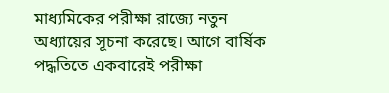মাধ্যমিকের পরীক্ষা রাজ্যে নতুন অধ্যায়ের সূচনা করেছে। আগে বার্ষিক পদ্ধতিতে একবারেই পরীক্ষা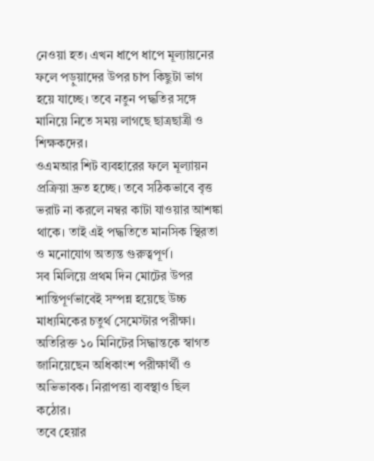নেওয়া হত। এখন ধাপে ধাপে মূল্যায়নের ফলে পড়ুয়াদের উপর চাপ কিছুটা ভাগ হয়ে যাচ্ছে। তবে নতুন পদ্ধতির সঙ্গে মানিয়ে নিতে সময় লাগছে ছাত্রছাত্রী ও শিক্ষকদের।
ওএমআর শিট ব্যবহারের ফলে মূল্যায়ন প্রক্রিয়া দ্রুত হচ্ছে। তবে সঠিকভাবে বৃত্ত ভরাট না করলে নম্বর কাটা যাওয়ার আশঙ্কা থাকে। তাই এই পদ্ধতিতে মানসিক স্থিরতা ও মনোযোগ অত্যন্ত গুরুত্বপূর্ণ।
সব মিলিয়ে প্রথম দিন মোটের উপর শান্তিপূর্ণভাবেই সম্পন্ন হয়েছে উচ্চ মাধ্যমিকের চতুর্থ সেমেস্টার পরীক্ষা। অতিরিক্ত ১০ মিনিটের সিদ্ধান্তকে স্বাগত জানিয়েছেন অধিকাংশ পরীক্ষার্থী ও অভিভাবক। নিরাপত্তা ব্যবস্থাও ছিল কঠোর।
তবে হেয়ার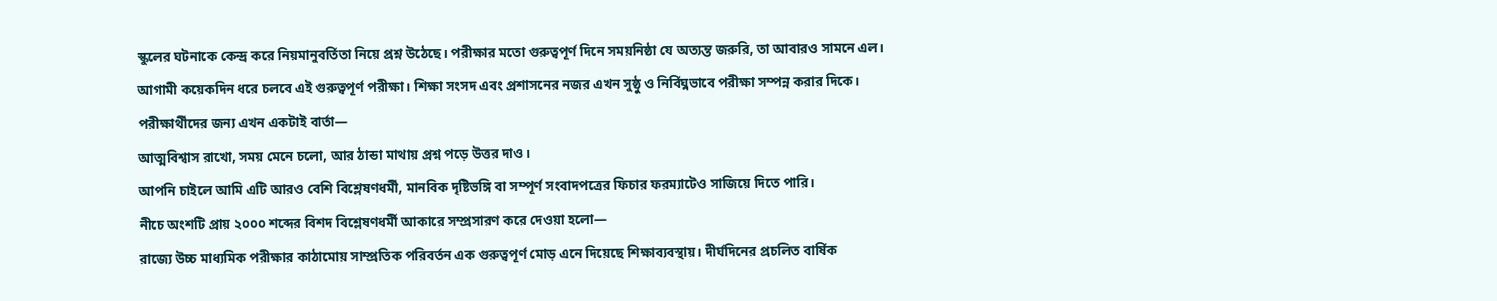স্কুলের ঘটনাকে কেন্দ্র করে নিয়মানুবর্তিতা নিয়ে প্রশ্ন উঠেছে। পরীক্ষার মতো গুরুত্বপূর্ণ দিনে সময়নিষ্ঠা যে অত্যন্ত জরুরি, তা আবারও সামনে এল।
আগামী কয়েকদিন ধরে চলবে এই গুরুত্বপূর্ণ পরীক্ষা। শিক্ষা সংসদ এবং প্রশাসনের নজর এখন সুষ্ঠু ও নির্বিঘ্নভাবে পরীক্ষা সম্পন্ন করার দিকে।
পরীক্ষার্থীদের জন্য এখন একটাই বার্তা—
আত্মবিশ্বাস রাখো, সময় মেনে চলো, আর ঠান্ডা মাথায় প্রশ্ন পড়ে উত্তর দাও।
আপনি চাইলে আমি এটি আরও বেশি বিশ্লেষণধর্মী, মানবিক দৃষ্টিভঙ্গি বা সম্পূর্ণ সংবাদপত্রের ফিচার ফরম্যাটেও সাজিয়ে দিতে পারি।
নীচে অংশটি প্রায় ২০০০ শব্দের বিশদ বিশ্লেষণধর্মী আকারে সম্প্রসারণ করে দেওয়া হলো—
রাজ্যে উচ্চ মাধ্যমিক পরীক্ষার কাঠামোয় সাম্প্রতিক পরিবর্তন এক গুরুত্বপূর্ণ মোড় এনে দিয়েছে শিক্ষাব্যবস্থায়। দীর্ঘদিনের প্রচলিত বার্ষিক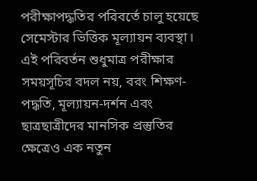পরীক্ষাপদ্ধতির পরিবর্তে চালু হয়েছে সেমেস্টার ভিত্তিক মূল্যায়ন ব্যবস্থা। এই পরিবর্তন শুধুমাত্র পরীক্ষার সময়সূচির বদল নয়, বরং শিক্ষণ-পদ্ধতি, মূল্যায়ন-দর্শন এবং ছাত্রছাত্রীদের মানসিক প্রস্তুতির ক্ষেত্রেও এক নতুন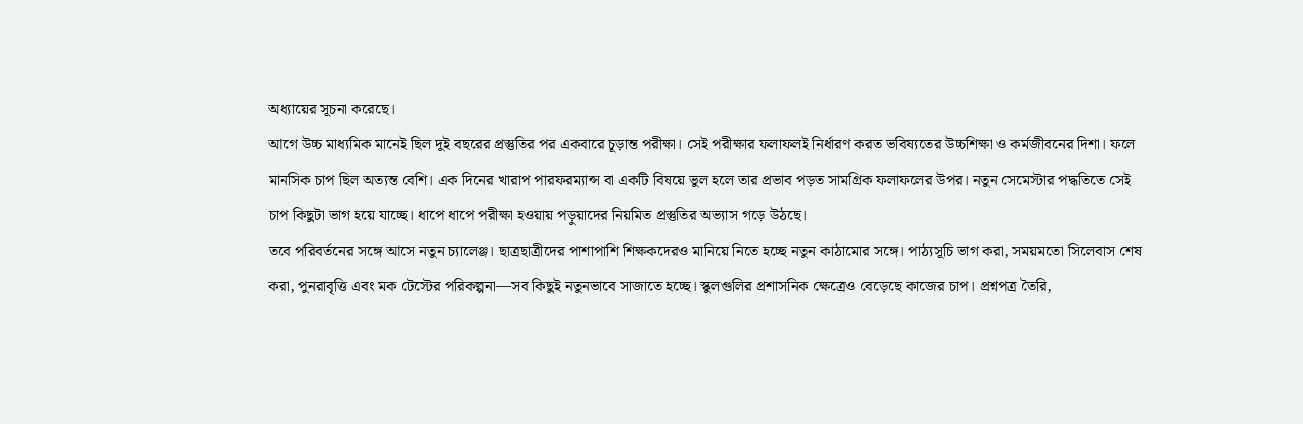অধ্যায়ের সূচনা করেছে।
আগে উচ্চ মাধ্যমিক মানেই ছিল দুই বছরের প্রস্তুতির পর একবারে চূড়ান্ত পরীক্ষা। সেই পরীক্ষার ফলাফলই নির্ধারণ করত ভবিষ্যতের উচ্চশিক্ষা ও কর্মজীবনের দিশা। ফলে মানসিক চাপ ছিল অত্যন্ত বেশি। এক দিনের খারাপ পারফরম্যান্স বা একটি বিষয়ে ভুল হলে তার প্রভাব পড়ত সামগ্রিক ফলাফলের উপর। নতুন সেমেস্টার পদ্ধতিতে সেই চাপ কিছুটা ভাগ হয়ে যাচ্ছে। ধাপে ধাপে পরীক্ষা হওয়ায় পড়ুয়াদের নিয়মিত প্রস্তুতির অভ্যাস গড়ে উঠছে।
তবে পরিবর্তনের সঙ্গে আসে নতুন চ্যালেঞ্জ। ছাত্রছাত্রীদের পাশাপাশি শিক্ষকদেরও মানিয়ে নিতে হচ্ছে নতুন কাঠামোর সঙ্গে। পাঠ্যসূচি ভাগ করা, সময়মতো সিলেবাস শেষ করা, পুনরাবৃত্তি এবং মক টেস্টের পরিকল্পনা—সব কিছুই নতুনভাবে সাজাতে হচ্ছে। স্কুলগুলির প্রশাসনিক ক্ষেত্রেও বেড়েছে কাজের চাপ। প্রশ্নপত্র তৈরি,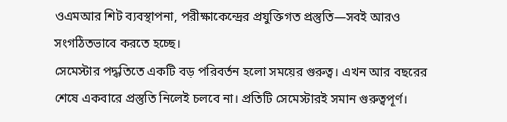ওএমআর শিট ব্যবস্থাপনা, পরীক্ষাকেন্দ্রের প্রযুক্তিগত প্রস্তুতি—সবই আরও সংগঠিতভাবে করতে হচ্ছে।
সেমেস্টার পদ্ধতিতে একটি বড় পরিবর্তন হলো সময়ের গুরুত্ব। এখন আর বছরের শেষে একবারে প্রস্তুতি নিলেই চলবে না। প্রতিটি সেমেস্টারই সমান গুরুত্বপূর্ণ।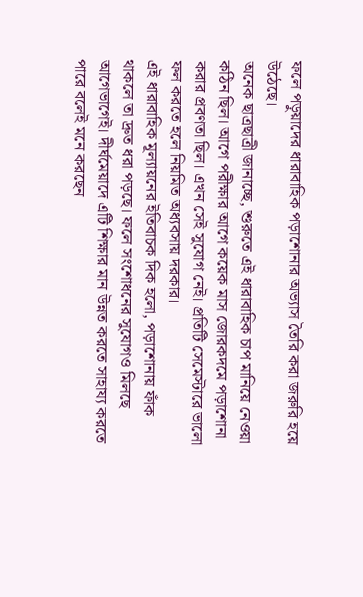ফলে পড়ুয়াদের ধারাবাহিক পড়াশোনার অভ্যাস তৈরি করা জরুরি হয়ে উঠেছে।
অনেক ছাত্রছাত্রী জানাচ্ছে, শুরুতে এই ধারাবাহিক চাপ মানিয়ে নেওয়া কঠিন ছিল। আগে পরীক্ষার আগে কয়েক মাস জোরকদমে পড়াশোনা করার প্রবণতা ছিল। এখন সেই সুযোগ নেই। প্রতিটি সেমেস্টারে ভালো ফল করতে হলে নিয়মিত অধ্যবসায় দরকার।
এই ধারাবাহিক মূল্যায়নের ইতিবাচক দিক হলো, পড়াশোনায় ফাঁক থাকলে তা দ্রুত ধরা পড়ছে। ফলে সংশোধনের সুযোগও মিলছে আগেভাগেই। দীর্ঘমেয়াদে এটি শিক্ষার মান উন্নত করতে সাহায্য করতে পারে বলেই মনে করছেন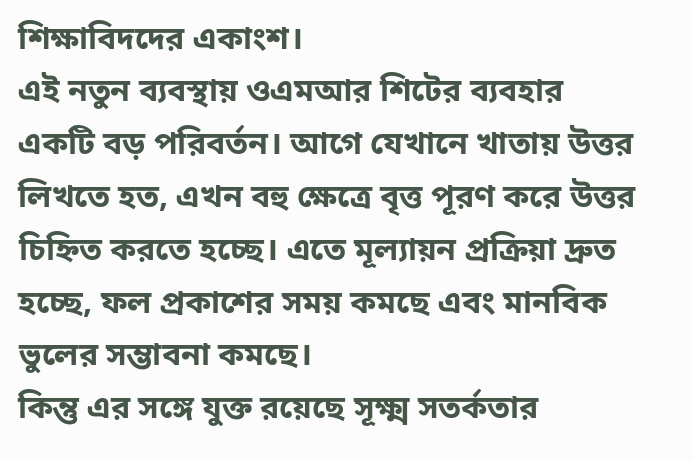শিক্ষাবিদদের একাংশ।
এই নতুন ব্যবস্থায় ওএমআর শিটের ব্যবহার একটি বড় পরিবর্তন। আগে যেখানে খাতায় উত্তর লিখতে হত, এখন বহু ক্ষেত্রে বৃত্ত পূরণ করে উত্তর চিহ্নিত করতে হচ্ছে। এতে মূল্যায়ন প্রক্রিয়া দ্রুত হচ্ছে, ফল প্রকাশের সময় কমছে এবং মানবিক ভুলের সম্ভাবনা কমছে।
কিন্তু এর সঙ্গে যুক্ত রয়েছে সূক্ষ্ম সতর্কতার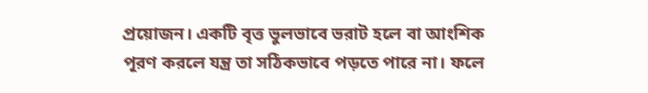প্রয়োজন। একটি বৃত্ত ভুলভাবে ভরাট হলে বা আংশিক পূরণ করলে যন্ত্র তা সঠিকভাবে পড়তে পারে না। ফলে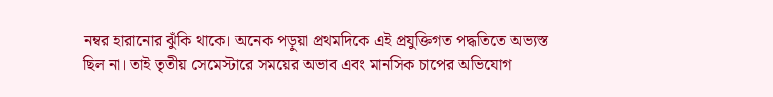নম্বর হারানোর ঝুঁকি থাকে। অনেক পড়ুয়া প্রথমদিকে এই প্রযুক্তিগত পদ্ধতিতে অভ্যস্ত ছিল না। তাই তৃতীয় সেমেস্টারে সময়ের অভাব এবং মানসিক চাপের অভিযোগ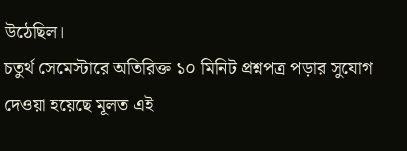উঠেছিল।
চতুর্থ সেমেস্টারে অতিরিক্ত ১০ মিনিট প্রশ্নপত্র পড়ার সুযোগ দেওয়া হয়েছে মূলত এই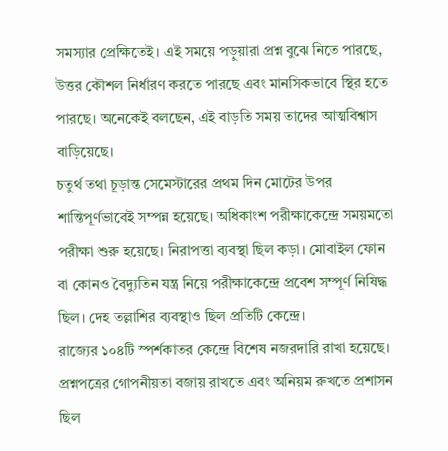সমস্যার প্রেক্ষিতেই। এই সময়ে পড়ুয়ারা প্রশ্ন বুঝে নিতে পারছে, উত্তর কৌশল নির্ধারণ করতে পারছে এবং মানসিকভাবে স্থির হতে পারছে। অনেকেই বলছেন, এই বাড়তি সময় তাদের আত্মবিশ্বাস বাড়িয়েছে।
চতুর্থ তথা চূড়ান্ত সেমেস্টারের প্রথম দিন মোটের উপর শান্তিপূর্ণভাবেই সম্পন্ন হয়েছে। অধিকাংশ পরীক্ষাকেন্দ্রে সময়মতো পরীক্ষা শুরু হয়েছে। নিরাপত্তা ব্যবস্থা ছিল কড়া। মোবাইল ফোন বা কোনও বৈদ্যুতিন যন্ত্র নিয়ে পরীক্ষাকেন্দ্রে প্রবেশ সম্পূর্ণ নিষিদ্ধ ছিল। দেহ তল্লাশির ব্যবস্থাও ছিল প্রতিটি কেন্দ্রে।
রাজ্যের ১০৪টি স্পর্শকাতর কেন্দ্রে বিশেষ নজরদারি রাখা হয়েছে। প্রশ্নপত্রের গোপনীয়তা বজায় রাখতে এবং অনিয়ম রুখতে প্রশাসন ছিল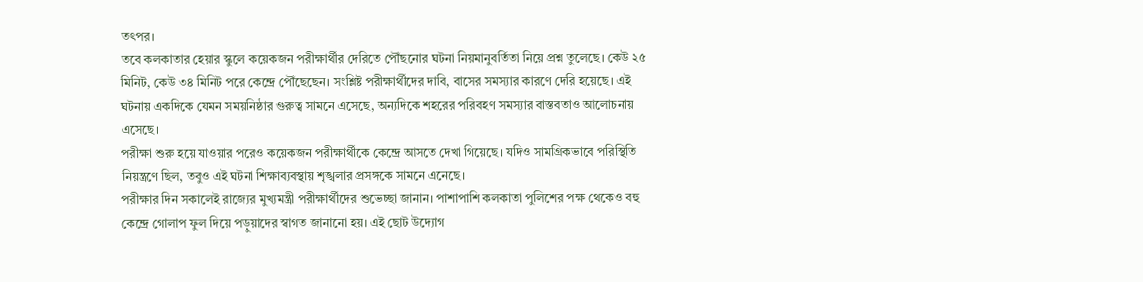তৎপর।
তবে কলকাতার হেয়ার স্কুলে কয়েকজন পরীক্ষার্থীর দেরিতে পৌঁছনোর ঘটনা নিয়মানুবর্তিতা নিয়ে প্রশ্ন তুলেছে। কেউ ২৫ মিনিট, কেউ ৩৪ মিনিট পরে কেন্দ্রে পৌঁছেছেন। সংশ্লিষ্ট পরীক্ষার্থীদের দাবি, বাসের সমস্যার কারণে দেরি হয়েছে। এই ঘটনায় একদিকে যেমন সময়নিষ্ঠার গুরুত্ব সামনে এসেছে, অন্যদিকে শহরের পরিবহণ সমস্যার বাস্তবতাও আলোচনায় এসেছে।
পরীক্ষা শুরু হয়ে যাওয়ার পরেও কয়েকজন পরীক্ষার্থীকে কেন্দ্রে আসতে দেখা গিয়েছে। যদিও সামগ্রিকভাবে পরিস্থিতি নিয়ন্ত্রণে ছিল, তবুও এই ঘটনা শিক্ষাব্যবস্থায় শৃঙ্খলার প্রসঙ্গকে সামনে এনেছে।
পরীক্ষার দিন সকালেই রাজ্যের মুখ্যমন্ত্রী পরীক্ষার্থীদের শুভেচ্ছা জানান। পাশাপাশি কলকাতা পুলিশের পক্ষ থেকেও বহু কেন্দ্রে গোলাপ ফুল দিয়ে পড়ুয়াদের স্বাগত জানানো হয়। এই ছোট উদ্যোগ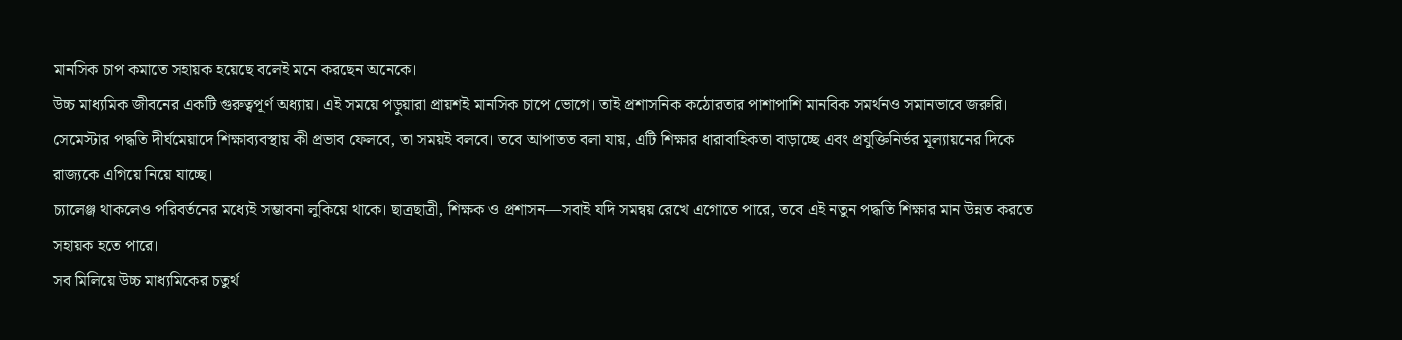মানসিক চাপ কমাতে সহায়ক হয়েছে বলেই মনে করছেন অনেকে।
উচ্চ মাধ্যমিক জীবনের একটি গুরুত্বপূর্ণ অধ্যায়। এই সময়ে পড়ুয়ারা প্রায়শই মানসিক চাপে ভোগে। তাই প্রশাসনিক কঠোরতার পাশাপাশি মানবিক সমর্থনও সমানভাবে জরুরি।
সেমেস্টার পদ্ধতি দীর্ঘমেয়াদে শিক্ষাব্যবস্থায় কী প্রভাব ফেলবে, তা সময়ই বলবে। তবে আপাতত বলা যায়, এটি শিক্ষার ধারাবাহিকতা বাড়াচ্ছে এবং প্রযুক্তিনির্ভর মূল্যায়নের দিকে রাজ্যকে এগিয়ে নিয়ে যাচ্ছে।
চ্যালেঞ্জ থাকলেও পরিবর্তনের মধ্যেই সম্ভাবনা লুকিয়ে থাকে। ছাত্রছাত্রী, শিক্ষক ও প্রশাসন—সবাই যদি সমন্বয় রেখে এগোতে পারে, তবে এই নতুন পদ্ধতি শিক্ষার মান উন্নত করতে সহায়ক হতে পারে।
সব মিলিয়ে উচ্চ মাধ্যমিকের চতুর্থ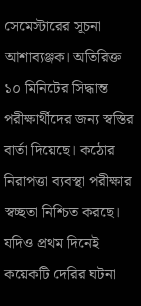সেমেস্টারের সূচনা আশাব্যঞ্জক। অতিরিক্ত ১০ মিনিটের সিদ্ধান্ত পরীক্ষার্থীদের জন্য স্বস্তির বার্তা দিয়েছে। কঠোর নিরাপত্তা ব্যবস্থা পরীক্ষার স্বচ্ছতা নিশ্চিত করছে। যদিও প্রথম দিনেই কয়েকটি দেরির ঘটনা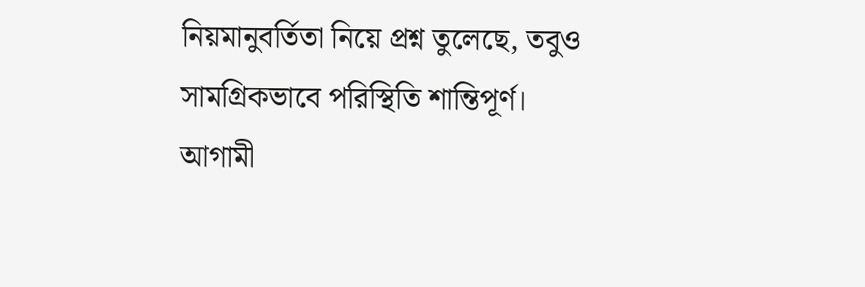নিয়মানুবর্তিতা নিয়ে প্রশ্ন তুলেছে, তবুও সামগ্রিকভাবে পরিস্থিতি শান্তিপূর্ণ।
আগামী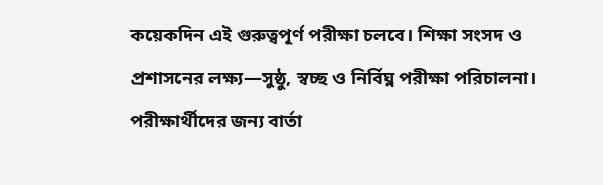কয়েকদিন এই গুরুত্বপূর্ণ পরীক্ষা চলবে। শিক্ষা সংসদ ও প্রশাসনের লক্ষ্য—সুষ্ঠু, স্বচ্ছ ও নির্বিঘ্ন পরীক্ষা পরিচালনা।
পরীক্ষার্থীদের জন্য বার্তা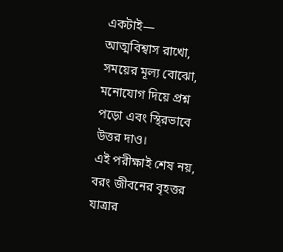একটাই—
আত্মবিশ্বাস রাখো, সময়ের মূল্য বোঝো, মনোযোগ দিয়ে প্রশ্ন পড়ো এবং স্থিরভাবে উত্তর দাও।
এই পরীক্ষাই শেষ নয়, বরং জীবনের বৃহত্তর যাত্রার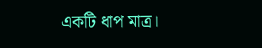একটি ধাপ মাত্র।